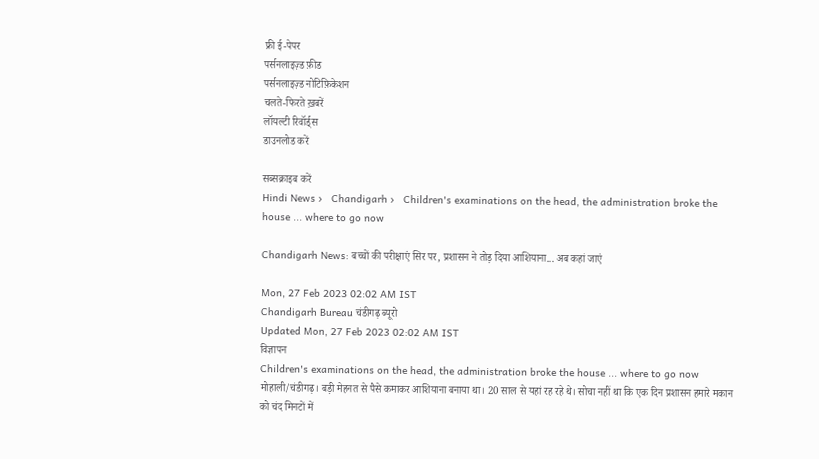फ्री ई-पेपर
पर्सनलाइज़्ड फ़ीड
पर्सनलाइज़्ड नोटिफ़िकेशन
चलते-फिरते ख़बरें
लॉयल्टी रिवॉर्ड्स
डाउनलोड करें

सब्सक्राइब करें
Hindi News ›   Chandigarh ›   Children's examinations on the head, the administration broke the house ... where to go now

Chandigarh News: बच्चों की परीक्षाएं सिर पर, प्रशासन ने तोड़ दिया आशियाना... अब कहां जाएं

Mon, 27 Feb 2023 02:02 AM IST
Chandigarh Bureau चंडीगढ़ ब्यूरो
Updated Mon, 27 Feb 2023 02:02 AM IST
विज्ञापन
Children's examinations on the head, the administration broke the house ... where to go now
मोहाली/चंडीगढ़। बड़ी मेहनत से पैसे कमाकर आशियाना बनाया था। 20 साल से यहां रह रहे थे। सोचा नहीं था कि एक दिन प्रशासन हमारे मकान को चंद मिनटों में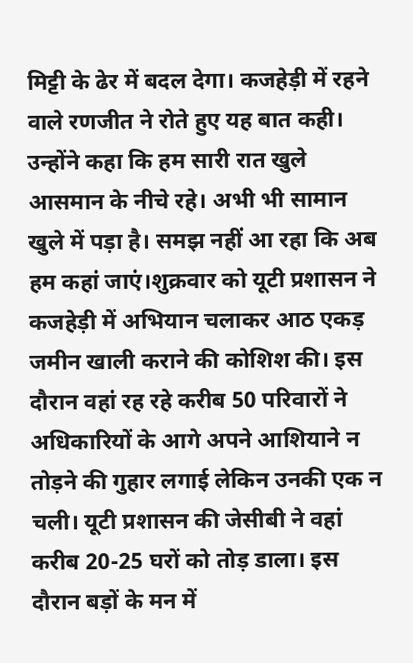मिट्टी के ढेर में बदल देगा। कजहेड़ी में रहने वाले रणजीत ने रोते हुए यह बात कही। उन्होंने कहा कि हम सारी रात खुले आसमान के नीचे रहे। अभी भी सामान खुले में पड़ा है। समझ नहीं आ रहा कि अब हम कहां जाएं।शुक्रवार को यूटी प्रशासन ने कजहेड़ी में अभियान चलाकर आठ एकड़ जमीन खाली कराने की कोशिश की। इस दौरान वहां रह रहे करीब 50 परिवारों ने अधिकारियों के आगे अपने आशियाने न तोड़ने की गुहार लगाई लेकिन उनकी एक न चली। यूटी प्रशासन की जेसीबी ने वहां करीब 20-25 घरों को तोड़ डाला। इस दौरान बड़ों के मन में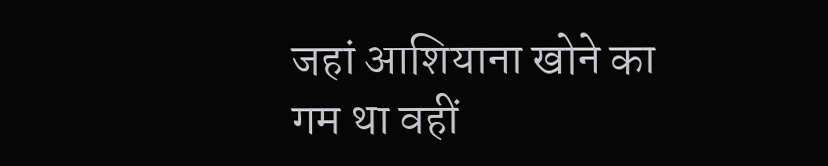जहां आशियाना खोने का गम था वहीं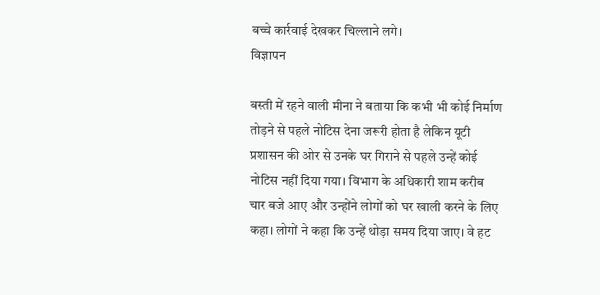बच्चे कार्रवाई देखकर चिल्लाने लगे।
विज्ञापन

बस्ती में रहने वाली मीना ने बताया कि कभी भी कोई निर्माण तोड़ने से पहले नोटिस देना जरूरी होता है लेकिन यूटी प्रशासन की ओर से उनके घर गिराने से पहले उन्हें कोई नोटिस नहीं दिया गया। विभाग के अधिकारी शाम करीब चार बजे आए और उन्होंने लोगों को घर खाली करने के लिए कहा। लोगों ने कहा कि उन्हें थोड़ा समय दिया जाए। वे हट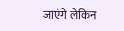जाएंगे लेकिन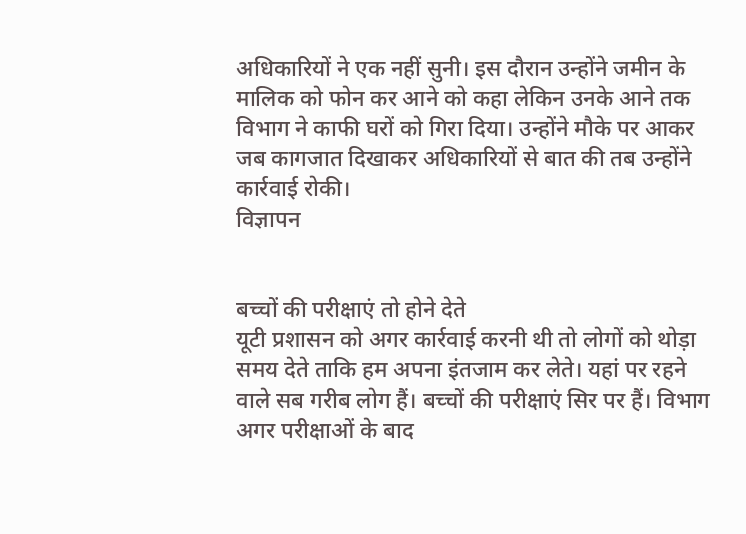अधिकारियों ने एक नहीं सुनी। इस दौरान उन्होंने जमीन के मालिक को फोन कर आने को कहा लेकिन उनके आने तक विभाग ने काफी घरों को गिरा दिया। उन्होंने मौके पर आकर जब कागजात दिखाकर अधिकारियों से बात की तब उन्होंने कार्रवाई रोकी।
विज्ञापन


बच्चों की परीक्षाएं तो होने देते
यूटी प्रशासन को अगर कार्रवाई करनी थी तो लोगों को थोड़ा समय देते ताकि हम अपना इंतजाम कर लेते। यहां पर रहने वाले सब गरीब लोग हैं। बच्चों की परीक्षाएं सिर पर हैं। विभाग अगर परीक्षाओं के बाद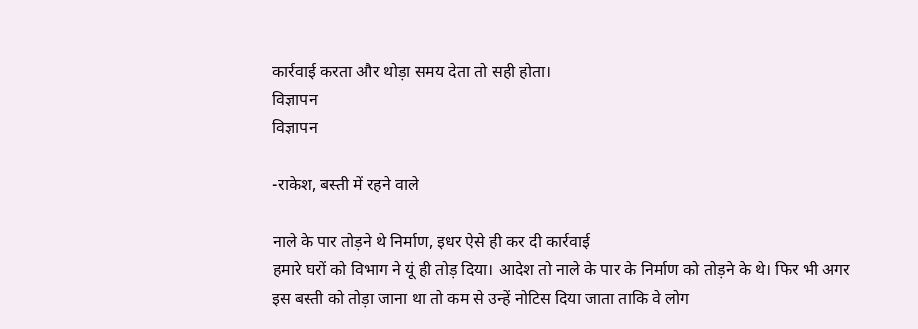कार्रवाई करता और थोड़ा समय देता तो सही होता।
विज्ञापन
विज्ञापन

-राकेश, बस्ती में रहने वाले

नाले के पार तोड़ने थे निर्माण, इधर ऐसे ही कर दी कार्रवाई
हमारे घरों को विभाग ने यूं ही तोड़ दिया। आदेश तो नाले के पार के निर्माण को तोड़ने के थे। फिर भी अगर इस बस्ती को तोड़ा जाना था तो कम से उन्हें नोटिस दिया जाता ताकि वे लोग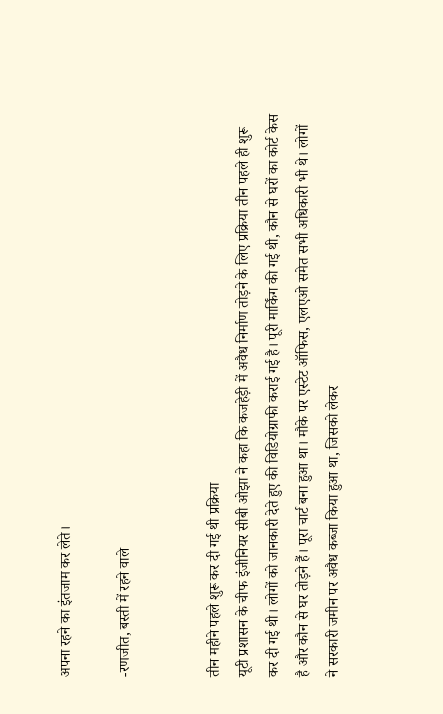अपना रहने का इंतजाम कर लेते।

-रणजीत, बस्ती में रहने वाले


तीन महीने पहले शुरू कर दी गई थी प्रक्रिया
यूटी प्रशासन के चीफ इंजीनियर सीबी ओझा ने कहा कि कजहेड़ी में अवैध निर्माण तोड़ने के लिए प्रक्रिया तीन पहले ही शुरू कर दी गई थी। लोगों को जानकारी देते हुए की विडियोग्राफी कराई गई है। पूरी मार्किंग की गई थी, कौन से घरों का कोर्ट केस है और कौन से घर तोड़ने हैं। पूरा चार्ट बना हुआ था। मौके पर एस्टेट ऑफिस, एलएओ समेत सभी अधिकारी भी थे। लोगों ने सरकारी जमीन पर अवैध कब्जा किया हुआ था, जिसको लेकर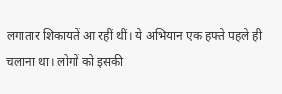लगातार शिकायतें आ रहीं थीं। ये अभियान एक हफ्ते पहले ही चलाना था। लोगों को इसकी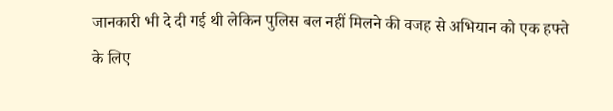जानकारी भी दे दी गई थी लेकिन पुलिस बल नहीं मिलने की वजह से अभियान को एक हफ्ते के लिए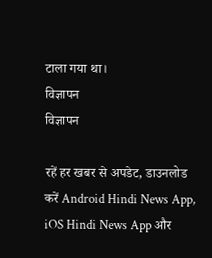टाला गया था।
विज्ञापन
विज्ञापन

रहें हर खबर से अपडेट, डाउनलोड करें Android Hindi News App, iOS Hindi News App और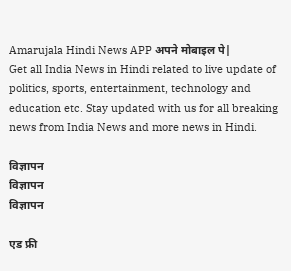Amarujala Hindi News APP अपने मोबाइल पे|
Get all India News in Hindi related to live update of politics, sports, entertainment, technology and education etc. Stay updated with us for all breaking news from India News and more news in Hindi.

विज्ञापन
विज्ञापन
विज्ञापन

एड फ्री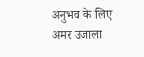अनुभव के लिए अमर उजाला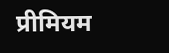प्रीमियम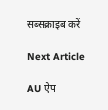सब्सक्राइब करें

Next Article

AU ऐप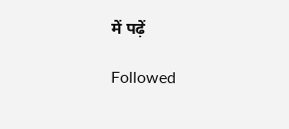में पढ़ें

Followed